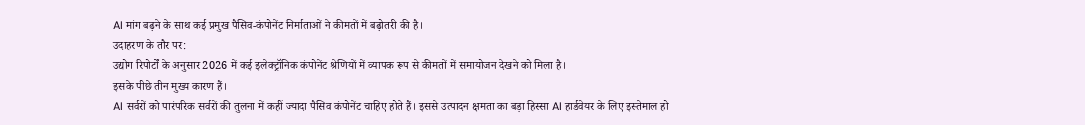AI मांग बढ़ने के साथ कई प्रमुख पैसिव‑कंपोनेंट निर्माताओं ने कीमतों में बढ़ोतरी की है।
उदाहरण के तौर पर:
उद्योग रिपोर्टों के अनुसार 2026 में कई इलेक्ट्रॉनिक कंपोनेंट श्रेणियों में व्यापक रूप से कीमतों में समायोजन देखने को मिला है।
इसके पीछे तीन मुख्य कारण हैं।
AI सर्वरों को पारंपरिक सर्वरों की तुलना में कहीं ज्यादा पैसिव कंपोनेंट चाहिए होते हैं। इससे उत्पादन क्षमता का बड़ा हिस्सा AI हार्डवेयर के लिए इस्तेमाल हो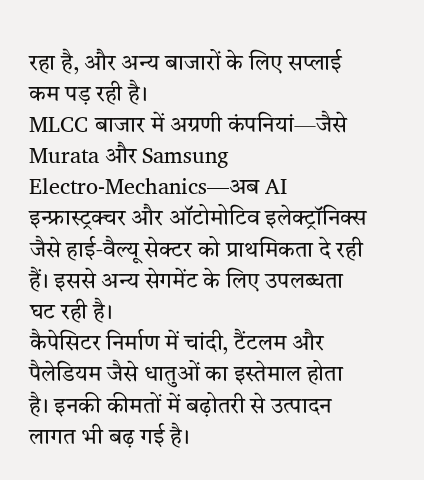रहा है, और अन्य बाजारों के लिए सप्लाई कम पड़ रही है।
MLCC बाजार में अग्रणी कंपनियां—जैसे Murata और Samsung Electro‑Mechanics—अब AI इन्फ्रास्ट्रक्चर और ऑटोमोटिव इलेक्ट्रॉनिक्स जैसे हाई‑वैल्यू सेक्टर को प्राथमिकता दे रही हैं। इससे अन्य सेगमेंट के लिए उपलब्धता घट रही है।
कैपेसिटर निर्माण में चांदी, टैंटलम और पैलेडियम जैसे धातुओं का इस्तेमाल होता है। इनकी कीमतों में बढ़ोतरी से उत्पादन लागत भी बढ़ गई है।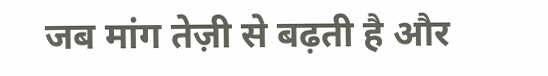जब मांग तेज़ी से बढ़ती है और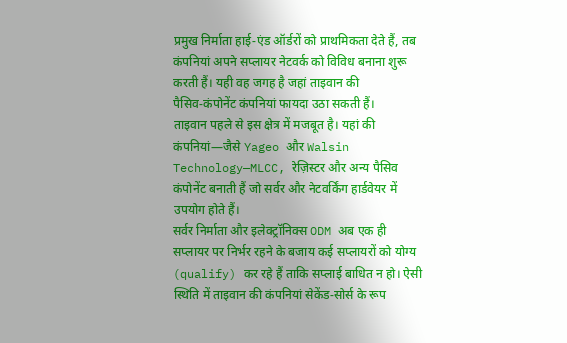प्रमुख निर्माता हाई‑एंड ऑर्डरों को प्राथमिकता देते हैं, तब कंपनियां अपने सप्लायर नेटवर्क को विविध बनाना शुरू करती हैं। यही वह जगह है जहां ताइवान की पैसिव‑कंपोनेंट कंपनियां फायदा उठा सकती हैं।
ताइवान पहले से इस क्षेत्र में मजबूत है। यहां की कंपनियां—जैसे Yageo और Walsin Technology—MLCC, रेज़िस्टर और अन्य पैसिव कंपोनेंट बनाती हैं जो सर्वर और नेटवर्किंग हार्डवेयर में उपयोग होते हैं।
सर्वर निर्माता और इलेक्ट्रॉनिक्स ODM अब एक ही सप्लायर पर निर्भर रहने के बजाय कई सप्लायरों को योग्य (qualify) कर रहे हैं ताकि सप्लाई बाधित न हो। ऐसी स्थिति में ताइवान की कंपनियां सेकेंड‑सोर्स के रूप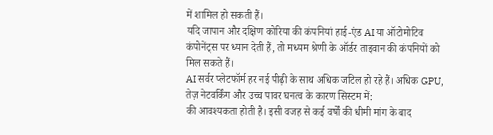में शामिल हो सकती हैं।
यदि जापान और दक्षिण कोरिया की कंपनियां हाई‑एंड AI या ऑटोमोटिव कंपोनेंट्स पर ध्यान देती हैं, तो मध्यम श्रेणी के ऑर्डर ताइवान की कंपनियों को मिल सकते हैं।
AI सर्वर प्लेटफॉर्म हर नई पीढ़ी के साथ अधिक जटिल हो रहे हैं। अधिक GPU, तेज़ नेटवर्किंग और उच्च पावर घनत्व के कारण सिस्टम में:
की आवश्यकता होती है। इसी वजह से कई वर्षों की धीमी मांग के बाद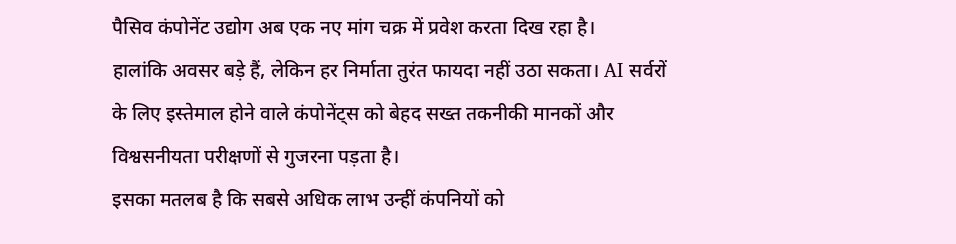पैसिव कंपोनेंट उद्योग अब एक नए मांग चक्र में प्रवेश करता दिख रहा है।
हालांकि अवसर बड़े हैं, लेकिन हर निर्माता तुरंत फायदा नहीं उठा सकता। AI सर्वरों के लिए इस्तेमाल होने वाले कंपोनेंट्स को बेहद सख्त तकनीकी मानकों और विश्वसनीयता परीक्षणों से गुजरना पड़ता है।
इसका मतलब है कि सबसे अधिक लाभ उन्हीं कंपनियों को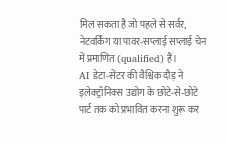मिल सकता है जो पहले से सर्वर, नेटवर्किंग या पावर‑सप्लाई सप्लाई चेन में प्रमाणित (qualified) हैं।
AI डेटा‑सेंटर की वैश्विक दौड़ ने इलेक्ट्रॉनिक्स उद्योग के छोटे‑से‑छोटे पार्ट तक को प्रभावित करना शुरू कर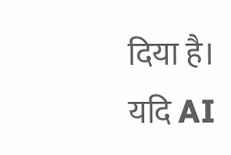दिया है।
यदि AI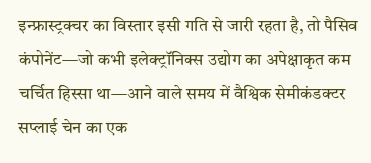इन्फ्रास्ट्रक्चर का विस्तार इसी गति से जारी रहता है, तो पैसिव कंपोनेंट—जो कभी इलेक्ट्रॉनिक्स उद्योग का अपेक्षाकृत कम चर्चित हिस्सा था—आने वाले समय में वैश्विक सेमीकंडक्टर सप्लाई चेन का एक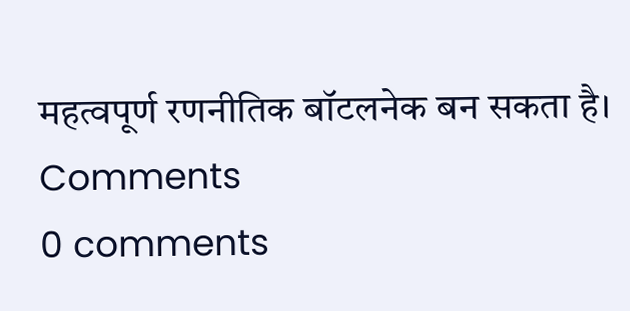महत्वपूर्ण रणनीतिक बॉटलनेक बन सकता है।
Comments
0 comments